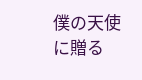僕の天使に贈る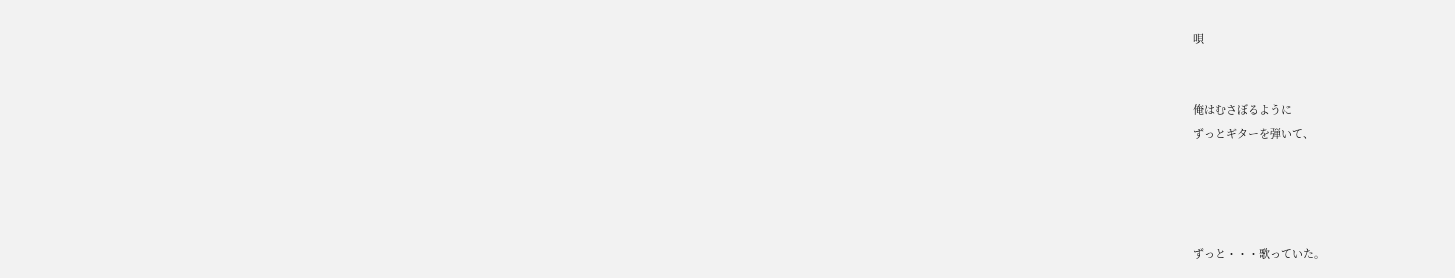唄


俺はむさぼるように
ずっとギターを弾いて、




ずっと・・・歌っていた。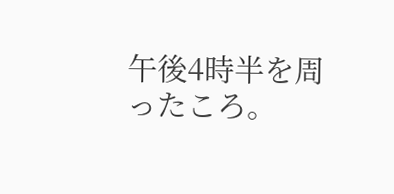午後4時半を周ったころ。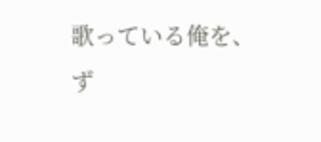歌っている俺を、
ず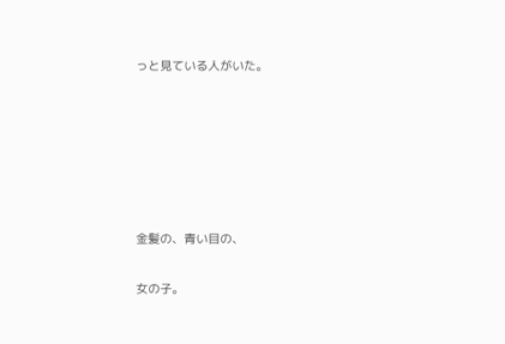っと見ている人がいた。






金髪の、青い目の、

女の子。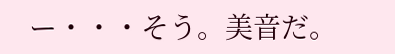ー・・・そう。美音だ。